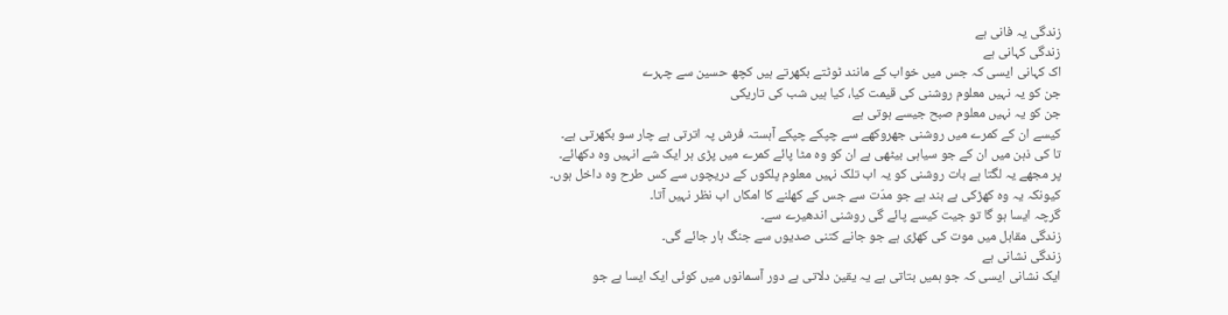زندگی یہ فانی ہے
زندگی کہانی ہے
اک کہانی ایسی کہ جس میں خواب کے مانند ٹوٹتے بکھرتے ہیں کچھ حسین سے چہرے
جن کو یہ نہیں معلوم روشنی کی قیمت کیا، کیا ہیں شب کی تاریکی
جن کو یہ نہیں معلوم صبح جیسے ہوتی ہے
کیسے ان کے کمرے میں روشنی جھروکھے سے چپکے چپکے آہستہ فرش پہ اترتی ہے چار سو بکھرتی ہے۔
تا کی ذہن میں ان کے جو سیاہی بیٹھی ہے ان کو وہ مٹا پائے کمرے میں پڑی ہر ایک شے انہیں وہ دکھائے۔
پر مجھے یہ لگتا ہے بات روشنی کو یہ اب تلک نہیں معلوم پلکوں کے دریچوں سے کس طرح وہ داخل ہوں۔
کیونکہ یہ وہ کھڑکی ہے بند ہے جو مدّت سے جس کے کھلنے کا امکاں اب نظر نہیں آتا۔
گرچہ ایسا ہو گا تو جیت کیسے پائے گی روشنی اندھیرے سے۔
زندگی مقابل میں موت کی کھڑی ہے جو جانے کتنی صدیوں سے جنگ ہار جائے گی۔
زندگی نشانی ہے
ایک نشانی ایسی کہ جو ہمیں بتاتی ہے یہ یقین دلاتی ہے دور آسمانوں میں کوئی ایک ایسا ہے جو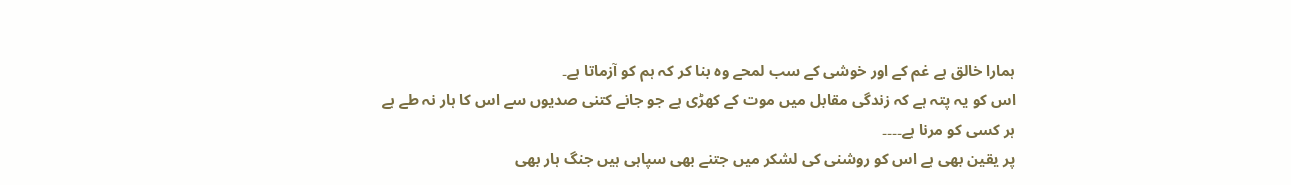ہمارا خالق ہے غم کے اور خوشی کے سب لمحے وہ بنا کر کہ ہم کو آزماتا ہے۔
اس کو یہ پتہ ہے کہ زندگی مقابل میں موت کے کھڑی ہے جو جانے کتنی صدیوں سے اس کا ہار نہ طے ہے
ہر کسی کو مرنا ہے۔۔۔۔
پر یقین بھی ہے اس کو روشنی کی لشکر میں جتنے بھی سپاہی ہیں جنگ ہار بھی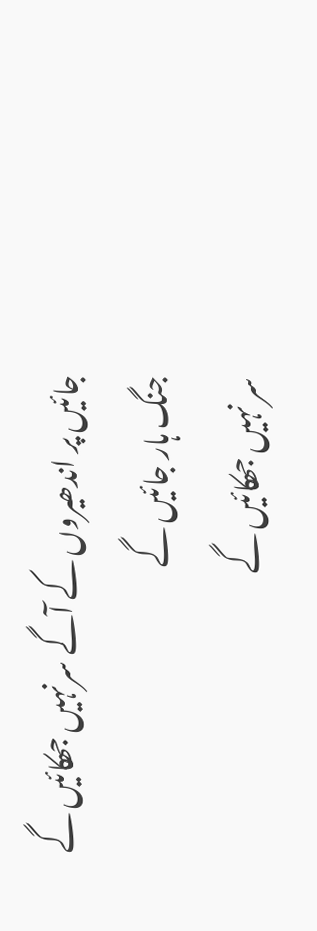جائیں پر اندھیروں کے آگے سرنہیں جھکائیں گے
جنگ ہار جائیں گے
سر نہیں جھکائیں گے